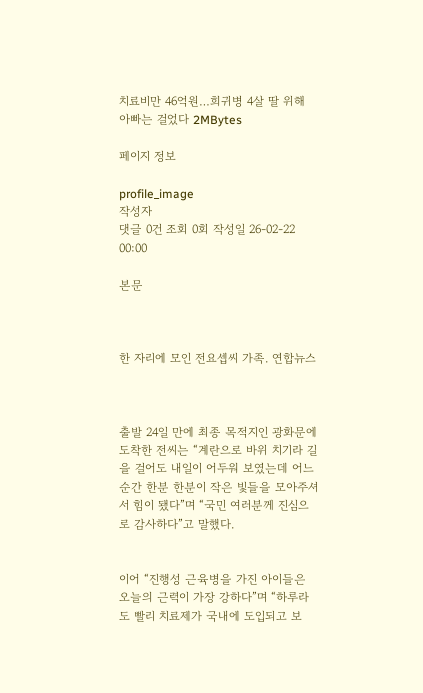치료비만 46억원…희귀병 4살 딸 위해 아빠는 걸었다 2MBytes

페이지 정보

profile_image
작성자
댓글 0건 조회 0회 작성일 26-02-22 00:00

본문



한 자리에 모인 전요셉씨 가족. 연합뉴스



출발 24일 만에 최종 목적지인 광화문에 도착한 전씨는 “계란으로 바위 치기라 길을 걸어도 내일이 어두워 보였는데 어느 순간 한분 한분이 작은 빛들을 모아주셔서 힘이 됐다”며 “국민 여러분께 진심으로 감사하다”고 말했다.


이어 “진행성 근육병을 가진 아이들은 오늘의 근력이 가장 강하다”며 “하루라도 빨리 치료제가 국내에 도입되고 보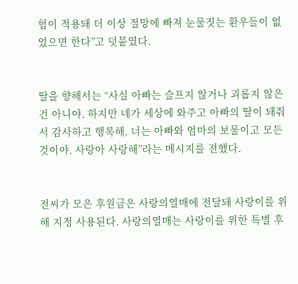험이 적용돼 더 이상 절망에 빠져 눈물짓는 환우들이 없었으면 한다”고 덧붙였다.


딸을 향해서는 “사실 아빠는 슬프지 않거나 괴롭지 않은 건 아니야. 하지만 네가 세상에 와주고 아빠의 딸이 돼줘서 감사하고 행복해. 너는 아빠와 엄마의 보물이고 모든 것이야. 사랑아 사랑해”라는 메시지를 전했다.


전씨가 모은 후원금은 사랑의열매에 전달돼 사랑이를 위해 지정 사용된다. 사랑의열매는 사랑이를 위한 특별 후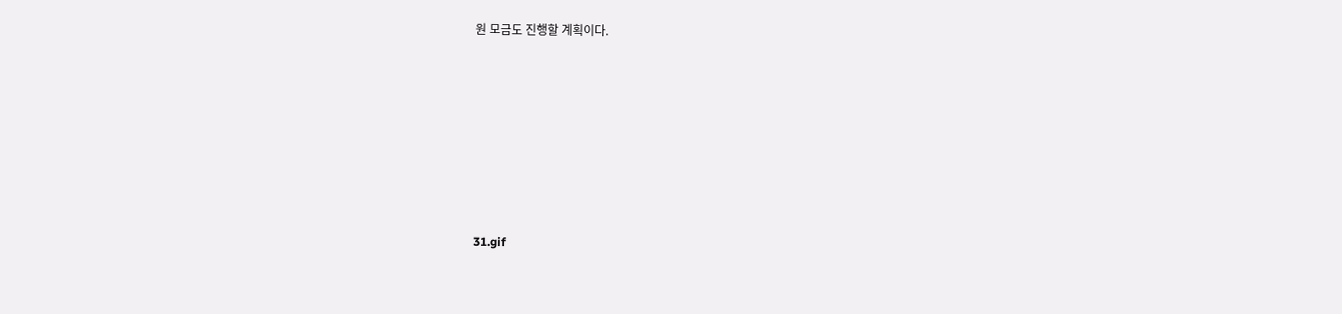원 모금도 진행할 계획이다.







31.gif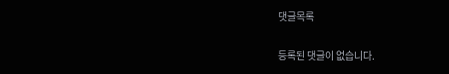댓글목록

등록된 댓글이 없습니다.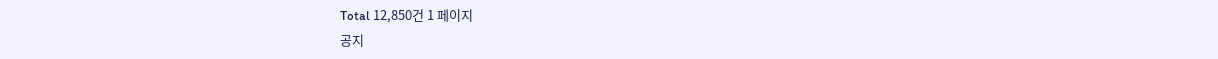Total 12,850건 1 페이지
공지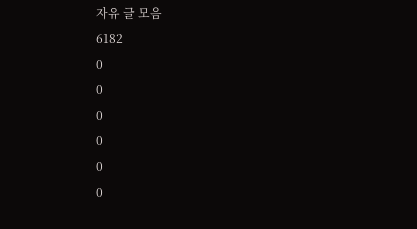자유 글 모음
6182
0
0
0
0
0
0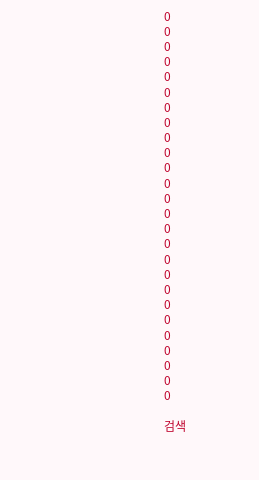0
0
0
0
0
0
0
0
0
0
0
0
0
0
0
0
0
0
0
0
0
0
0
0
0
0

검색